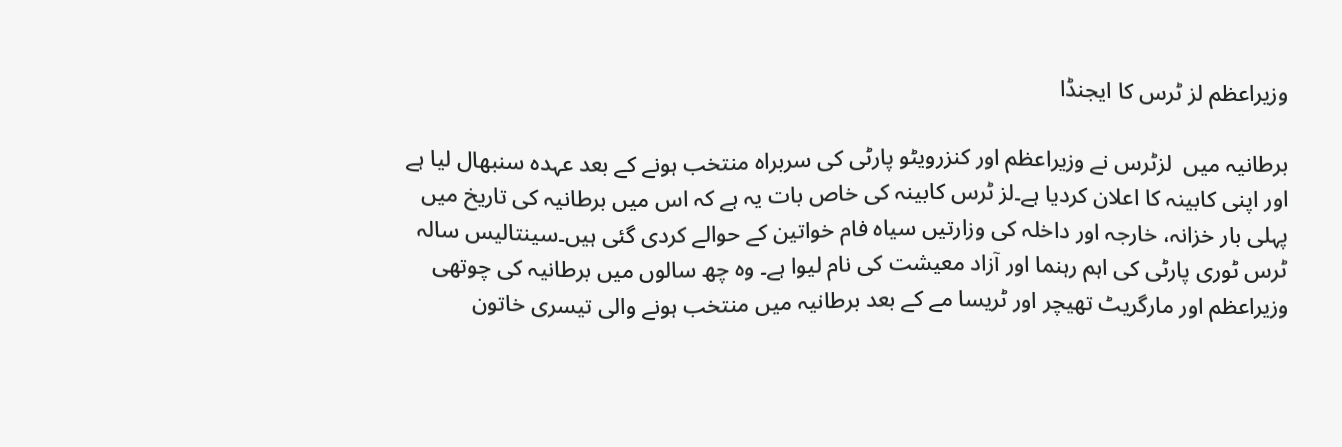وزیراعظم لز ٹرس کا ایجنڈا

برطانیہ میں  لزٹرس نے وزیراعظم اور کنزرویٹو پارٹی کی سربراہ منتخب ہونے کے بعد عہدہ سنبھال لیا ہے اور اپنی کابینہ کا اعلان کردیا ہے۔لز ٹرس کابینہ کی خاص بات یہ ہے کہ اس میں برطانیہ کی تاریخ میں پہلی بار خزانہ، خارجہ اور داخلہ کی وزارتیں سیاہ فام خواتین کے حوالے کردی گئی ہیں۔سینتالیس سالہ ٹرس ٹوری پارٹی کی اہم رہنما اور آزاد معیشت کی نام لیوا ہے۔ وہ چھ سالوں میں برطانیہ کی چوتھی وزیراعظم اور مارگریٹ تھیچر اور ٹریسا مے کے بعد برطانیہ میں منتخب ہونے والی تیسری خاتون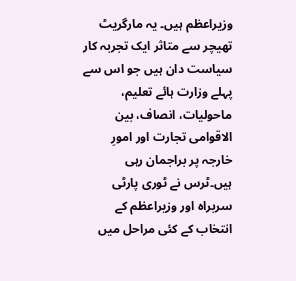وزیراعظم ہیں۔ یہ مارگریٹ تھیچر سے متاثر ایک تجربہ کار سیاست دان ہیں جو اس سے پہلے وزارت ہائے تعلیم، ماحولیات، انصاف، بین الاقوامی تجارت اور امورِ خارجہ پر براجمان رہی ہیں۔ٹرس نے ٹوری پارٹی سربراہ اور وزیراعظم کے انتخاب کے کئی مراحل میں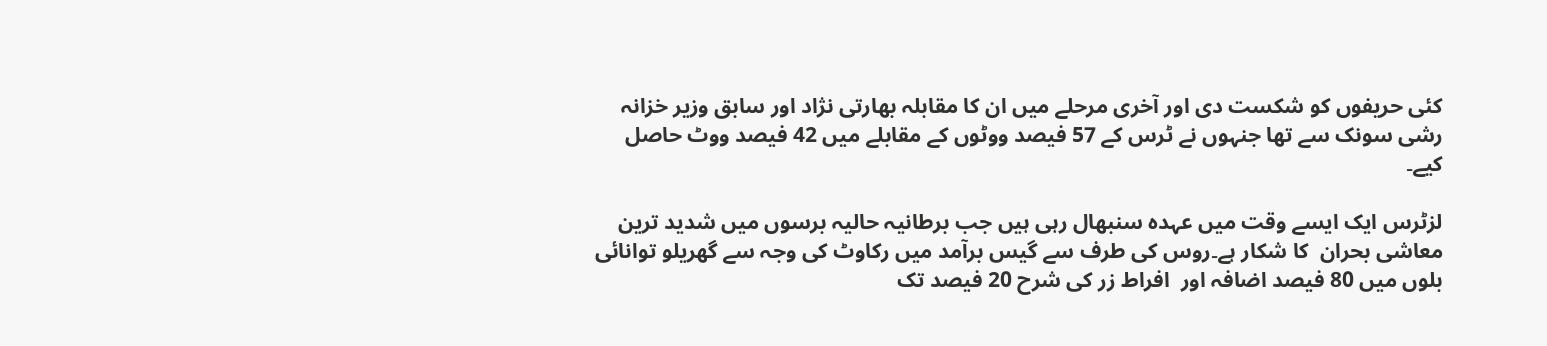کئی حریفوں کو شکست دی اور آخری مرحلے میں ان کا مقابلہ بھارتی نژاد اور سابق وزیر خزانہ رشی سونک سے تھا جنہوں نے ٹرس کے 57 فیصد ووٹوں کے مقابلے میں 42 فیصد ووٹ حاصل کیے۔

لزٹرس ایک ایسے وقت میں عہدہ سنبھال رہی ہیں جب برطانیہ حالیہ برسوں میں شدید ترین معاشی بحران  کا شکار ہے۔روس کی طرف سے گیس برآمد میں رکاوٹ کی وجہ سے گھریلو توانائی بلوں میں 80 فیصد اضافہ اور  افراط زر کی شرح 20 فیصد تک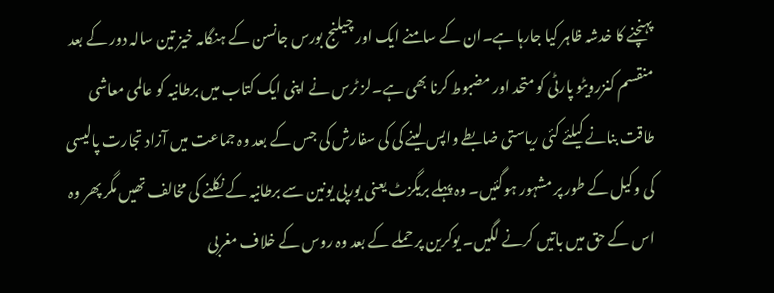پہنچنے کا خدشہ ظاہر کیا جارہا ہے۔ان کے سامنے ایک اور چیلنج بورس جانسن کے ہنگامہ خیز تین سالہ دور کے بعد منقسم کنزرویٹو پارٹی کو متحد اور مضبوط کرنا بھی ہے۔لز ٹرس نے اپنی ایک کتاب میں برطانیہ کو عالمی معاشی طاقت بنانے کیلئے کئی ریاستی ضابطے واپس لینے کی کی سفارش کی جس کے بعد وہ جماعت میں آزاد تجارت پالیسی کی وکیل کے طور پر مشہور ہوگئیں۔ وہ پہلے بریگزٹ یعنی یورپی یونین سے برطانیہ کے نکلنے کی مخالف تھیں مگر پھر وہ اس کے حق میں باتیں کرنے لگیں۔ یوکرین پر حملے کے بعد وہ روس کے خلاف مغربی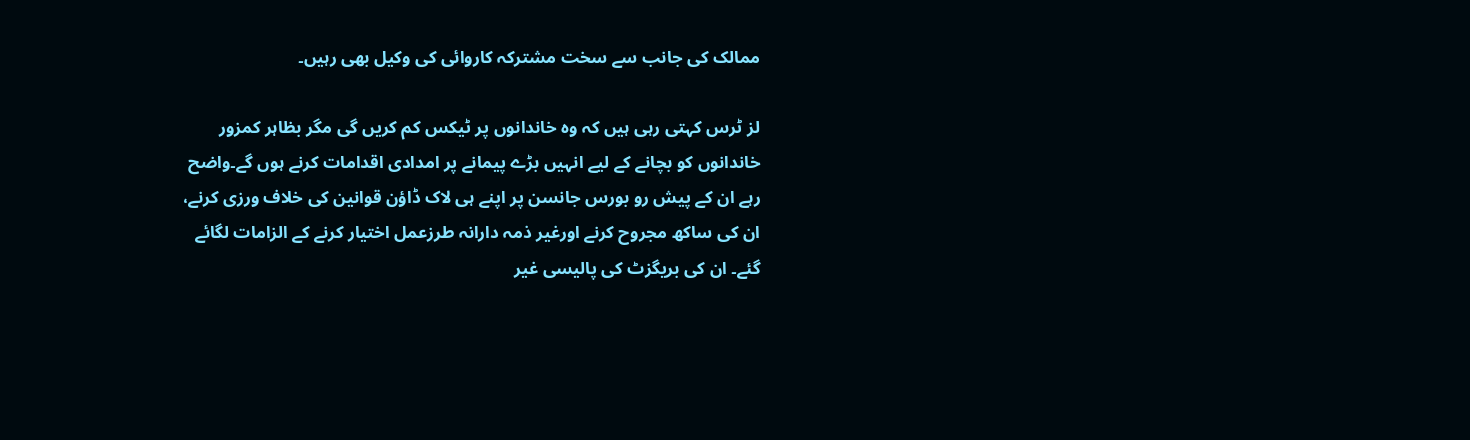ممالک کی جانب سے سخت مشترکہ کاروائی کی وکیل بھی رہیں۔

لز ٹرس کہتی رہی ہیں کہ وہ خاندانوں پر ٹیکس کم کریں گی مگر بظاہر کمزور خاندانوں کو بچانے کے لیے انہیں بڑے پیمانے پر امدادی اقدامات کرنے ہوں گے۔واضح رہے ان کے پیش رو بورس جانسن پر اپنے ہی لاک ڈاؤن قوانین کی خلاف ورزی کرنے، ان کی ساکھ مجروح کرنے اورغیر ذمہ دارانہ طرزعمل اختیار کرنے کے الزامات لگائے گئے۔ ان کی بریگزٹ کی پالیسی غیر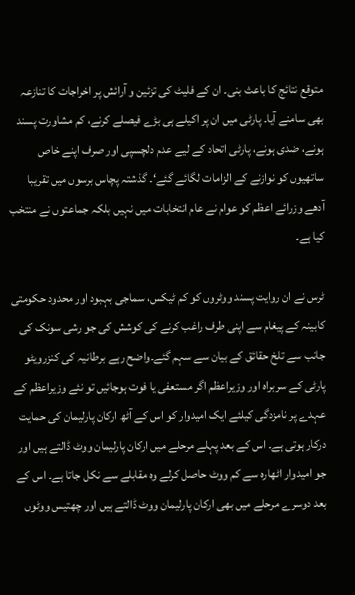متوقع نتائج کا باعث بنی۔ ان کے فلیٹ کی تزئین و آرائش پر اخراجات کا تنازعہ بھی سامنے آیا۔ پارٹی میں ان پر اکیلے ہی بڑے فیصلے کرنے، کم مشاورت پسند ہونے، ضدی ہونے، پارٹی اتحاد کے لیے عدم دلچسپی اور صرف اپنے خاص ساتھیوں کو نوازنے کے الزامات لگائے گئے‘۔ گذشتہ پچاس برسوں میں تقریبا آدھے وزرائے اعظم کو عوام نے عام انتخابات میں نہیں بلکہ جماعتوں نے منتخب کیا ہے۔

ٹرس نے ان روایت پسند ووٹروں کو کم ٹیکس، سماجی بہبود اور محدود حکومتی کابینہ کے پیغام سے اپنی طرف راغب کرنے کی کوشش کی جو رشی سونک کی جانب سے تلخ حقائق کے بیان سے سہم گئے۔واضح رہے برطانیہ کی کنزرویٹو پارٹی کے سربراہ اور وزیراعظم اگر مستعفی یا فوت ہوجائیں تو نئے وزیراعظم کے عہدے پر نامزدگی کیلئے ایک امیدوار کو اس کے آٹھ ارکان پارلیمان کی حمایت درکار ہوتی ہے۔ اس کے بعد پہلے مرحلے میں ارکان پارلیمان ووٹ ڈالتے ہیں اور جو امیدوار اٹھارہ سے کم ووٹ حاصل کرلے وہ مقابلے سے نکل جاتا ہے۔ اس کے بعد دوسرے مرحلے میں بھی ارکان پارلیمان ووٹ ڈالتے ہیں اور چھتیس ووٹوں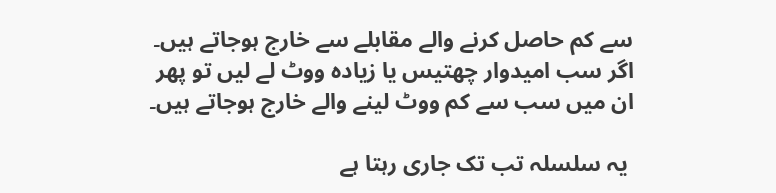سے کم حاصل کرنے والے مقابلے سے خارج ہوجاتے ہیں۔ اگر سب امیدوار چھتیس یا زیادہ ووٹ لے لیں تو پھر ان میں سب سے کم ووٹ لینے والے خارج ہوجاتے ہیں۔

 یہ سلسلہ تب تک جاری رہتا ہے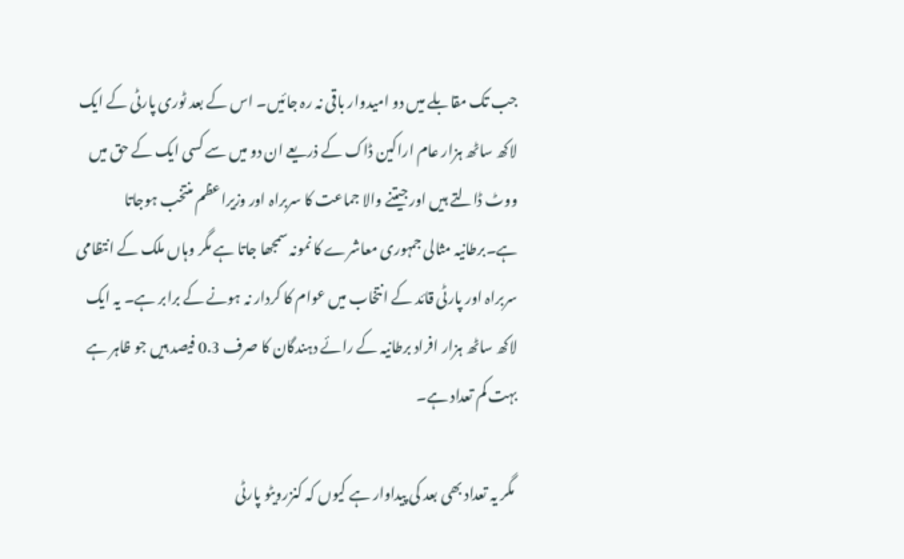جب تک مقابلے میں دو امیدوار باقی نہ رہ جائیں۔ اس کے بعد ٹوری پارٹی کے ایک لاکھ ساٹھ ہزار عام اراکین ڈاک کے ذریعے ان دو میں سے کسی ایک کے حق میں ووٹ ڈالتے ہیں اور جیتنے والا جماعت کا سربراہ اور وزیراعظم منتخب ہوجاتا ہے۔برطانیہ مثالی جمہوری معاشرے کا نمونہ سمجھا جاتا ہے مگر وہاں ملک کے انتظامی سربراہ اور پارٹی قائد کے انتخاب میں عوام کا کردار نہ ہونے کے برابر ہے۔ یہ ایک لاکھ ساٹھ ہزار افراد برطانیہ کے رائے دہندگان کا صرف 0.3 فیصد ہیں جو ظاہر ہے بہت کم تعداد ہے۔

 مگر یہ تعداد بھی بعد کی پیداوار ہے کیوں کہ کنزرویٹو پارٹی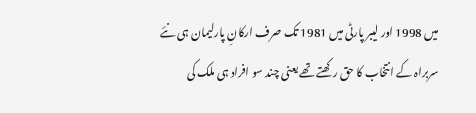میں 1998 اور لیبر پارٹی میں 1981 تک صرف ارکانِ پارلیمان ہی نئے سربراہ کے انتخاب کا حق رکھتے تھے یعنی چند سو افراد ہی ملک کی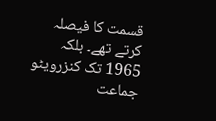قسمت کا فیصلہ کرتے تھے۔ بلکہ 1965 تک کنزرویٹو جماعت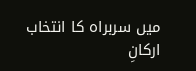میں سربراہ کا انتخاب ارکانِ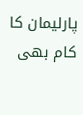پارلیمان کا کام بھی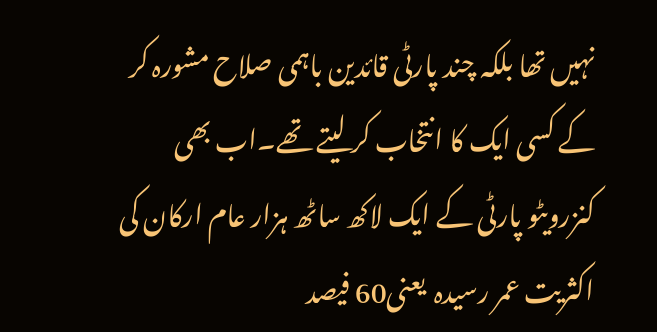نہیں تھا بلکہ چند پارٹی قائدین باہمی صلاح مشورہ کر کے کسی ایک کا انتخاب کر لیتے تھے۔اب بھی کنزرویٹو پارٹی کے ایک لاکھ ساٹھ ہزار عام ارکان کی اکثریت عمر رسیدہ  یعنی60 فیصد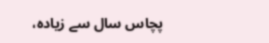پچاس سال سے زیادہ،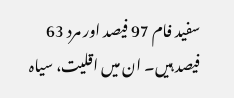سفید فام 97 فیصد اور مرد 63 فیصد ہیں۔ ان میں اقلیت، سیاہ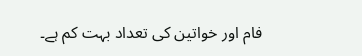فام اور خواتین کی تعداد بہت کم ہے۔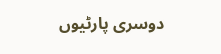دوسری پارٹیوں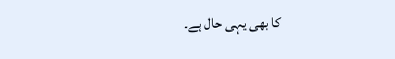کا بھی یہی حال ہے۔